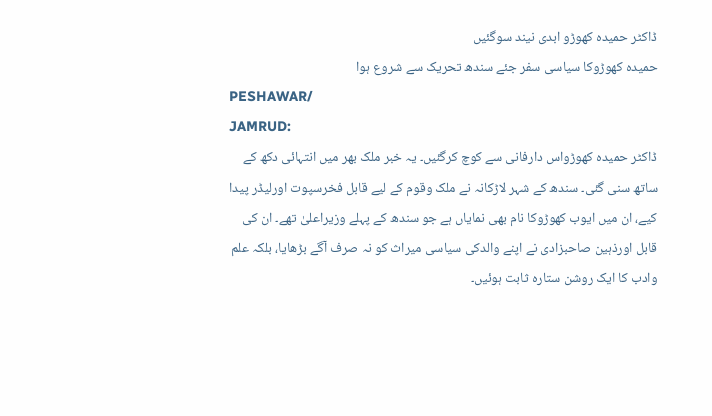ڈاکٹر حمیدہ کھوڑو ابدی نیند سوگئیں
حمیدہ کھوڑوکا سیاسی سفر جئے سندھ تحریک سے شروع ہوا
PESHAWAR/
JAMRUD:
ڈاکٹر حمیدہ کھوڑواس دارفانی سے کوچ کرگئیں۔ یہ خبر ملک بھر میں انتہائی دکھ کے ساتھ سنی گئی۔ سندھ کے شہر لاڑکانہ نے ملک وقوم کے لیے قابل فخرسپوت اورلیڈر پیدا کیے، ان میں ایوب کھوڑوکا نام بھی نمایاں ہے جو سندھ کے پہلے وزیراعلیٰ تھے۔ ان کی قابل اورذہین صاحبزادی نے اپنے والدکی سیاسی میراث کو نہ صرف آگے بڑھایا، بلکہ علم وادب کا ایک روشن ستارہ ثابت ہوئیں۔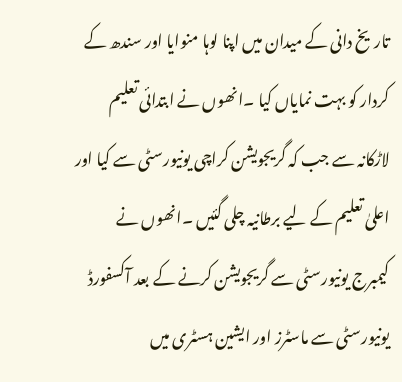تاریخ دانی کے میدان میں اپنا لوہا منوایا اور سندھ کے کردار کو بہت نمایاں کیا ۔انھوں نے ابتدائی تعلیم لاڑکانہ سے جب کہ گریجویشن کراچی یونیورسٹی سے کیا اور اعلیٰ تعلیم کے لیے برطانیہ چلی گئیں ۔انھوں نے کیمبرج یونیورسٹی سے گریجویشن کرنے کے بعد آکسفورڈ یونیورسٹی سے ماسٹرز اور ایشین ہسٹری میں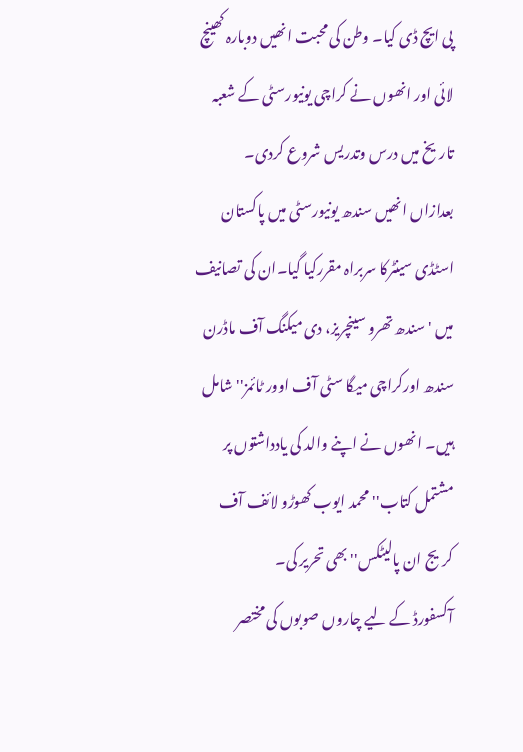پی ایچ ڈی کیا۔ وطن کی محبت انھیں دوبارہ کھینچ لائی اور انھوں نے کراچی یونیورسٹی کے شعبہ تاریخ میں درس وتدریس شروع کردی۔
بعدازاں انھیں سندھ یونیورسٹی میں پاکستان اسٹڈی سینٹرکا سربراہ مقررکیا گیا۔ان کی تصانیف میں 'سندھ تھرو سینچریز، دی میکنگ آف ماڈرن سندھ اورکراچی میگا سٹی آف اوور ٹائمز'' شامل ہیں۔ انھوں نے اپنے والد کی یادداشتوں پر مشتمل کتاب''محمد ایوب کھوڑو لائف آف کریج ان پالیٹکس'' بھی تحریر کی۔
آکسفورڈ کے لیے چاروں صوبوں کی مختصر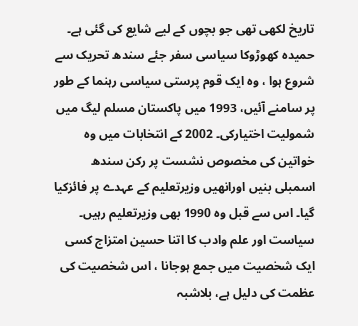تاریخ لکھی تھی جو بچوں کے لیے شایع کی گئی ہے۔ حمیدہ کھوڑوکا سیاسی سفر جئے سندھ تحریک سے شروع ہوا ، وہ ایک قوم پرستی سیاسی رہنما کے طور پر سامنے آئیں، 1993 میں پاکستان مسلم لیگ میں شمولیت اختیارکی۔ 2002 کے انتخابات میں وہ خواتین کی مخصوص نشست پر رکن سندھ اسمبلی بنیں اورانھیں وزیرتعلیم کے عہدے پر فائزکیا گیا۔ اس سے قبل وہ 1990 بھی وزیرتعلیم رہیں۔
سیاست اور علم وادب کا اتنا حسین امتزاج کسی ایک شخصیت میں جمع ہوجانا ، اس شخصیت کی عظمت کی دلیل ہے، بلاشبہ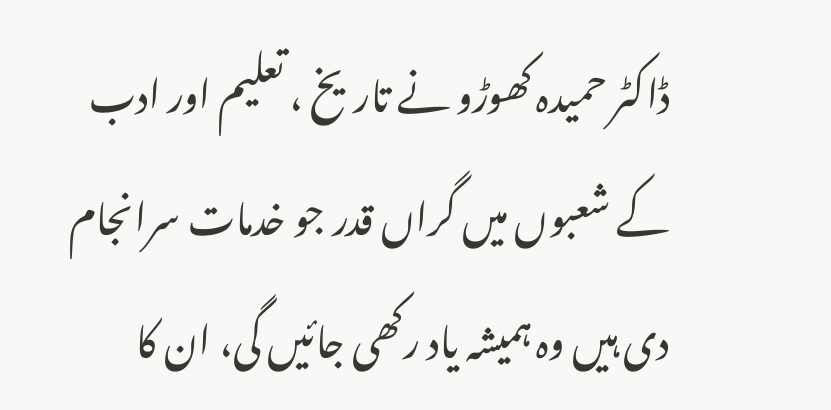ڈاکٹر حمیدہ کھوڑو نے تاریخ ، تعلیم اور ادب کے شعبوں میں گراں قدر جو خدمات سرانجام دی ہیں وہ ہمیشہ یاد رکھی جائیں گی، ان کا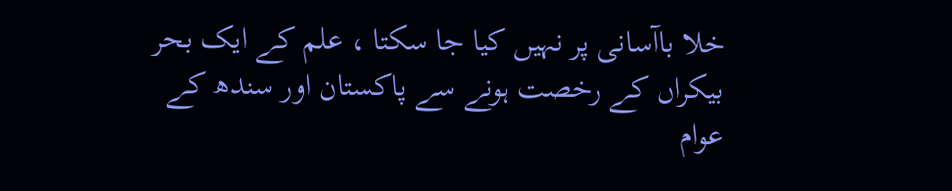خلا باآسانی پر نہیں کیا جا سکتا ، علم کے ایک بحر بیکراں کے رخصت ہونے سے پاکستان اور سندھ کے عوام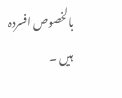بالخصوص افسردہ ہیں ۔